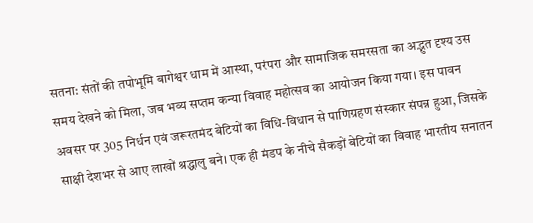सतना: संतों की तपोभूमि बागेश्वर धाम में आस्था, परंपरा और सामाजिक समरसता का अद्भुत दृश्य उस समय देखने को मिला, जब भव्य सप्तम कन्या विवाह महोत्सव का आयोजन किया गया। इस पावन अवसर पर 305 निर्धन एवं जरूरतमंद बेटियों का विधि-विधान से पाणिग्रहण संस्कार संपन्न हुआ, जिसके साक्षी देशभर से आए लाखों श्रद्धालु बने। एक ही मंडप के नीचे सैकड़ों बेटियों का विवाह भारतीय सनातन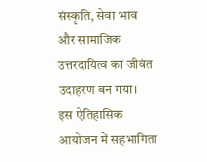संस्कृति, सेवा भाव और सामाजिक उत्तरदायित्व का जीवंत उदाहरण बन गया।
इस ऐतिहासिक आयोजन में सहभागिता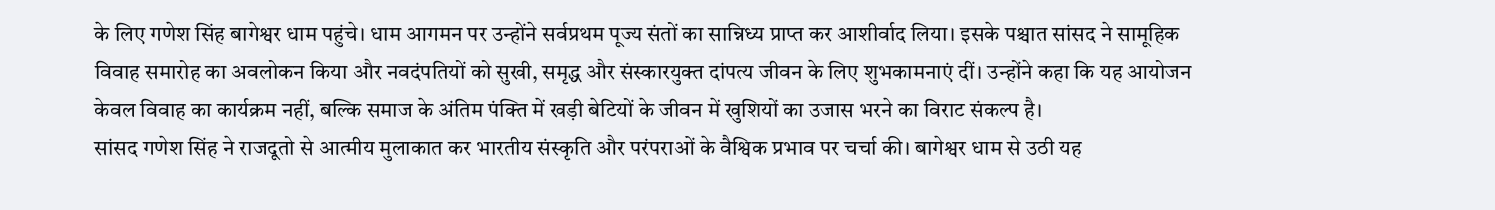के लिए गणेश सिंह बागेश्वर धाम पहुंचे। धाम आगमन पर उन्होंने सर्वप्रथम पूज्य संतों का सान्निध्य प्राप्त कर आशीर्वाद लिया। इसके पश्चात सांसद ने सामूहिक विवाह समारोह का अवलोकन किया और नवदंपतियों को सुखी, समृद्ध और संस्कारयुक्त दांपत्य जीवन के लिए शुभकामनाएं दीं। उन्होंने कहा कि यह आयोजन केवल विवाह का कार्यक्रम नहीं, बल्कि समाज के अंतिम पंक्ति में खड़ी बेटियों के जीवन में खुशियों का उजास भरने का विराट संकल्प है।
सांसद गणेश सिंह ने राजदूतो से आत्मीय मुलाकात कर भारतीय संस्कृति और परंपराओं के वैश्विक प्रभाव पर चर्चा की। बागेश्वर धाम से उठी यह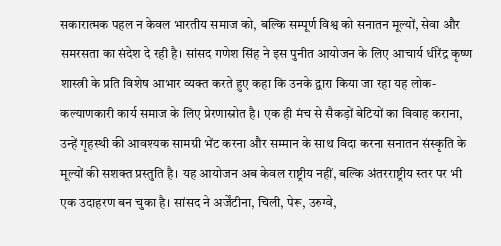सकारात्मक पहल न केवल भारतीय समाज को, बल्कि सम्पूर्ण विश्व को सनातन मूल्यों, सेवा और समरसता का संदेश दे रही है। सांसद गणेश सिंह ने इस पुनीत आयोजन के लिए आचार्य धीरेंद्र कृष्ण शास्त्री के प्रति विशेष आभार व्यक्त करते हुए कहा कि उनके द्वारा किया जा रहा यह लोक-कल्याणकारी कार्य समाज के लिए प्रेरणास्रोत है। एक ही मंच से सैकड़ों बेटियों का विवाह कराना, उन्हें गृहस्थी की आवश्यक सामग्री भेंट करना और सम्मान के साथ विदा करना सनातन संस्कृति के मूल्यों की सशक्त प्रस्तुति है। यह आयोजन अब केवल राष्ट्रीय नहीं, बल्कि अंतरराष्ट्रीय स्तर पर भी एक उदाहरण बन चुका है। सांसद ने अर्जेंटीना, चिली, पेरू, उरुग्वे,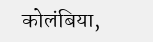कोलंबिया,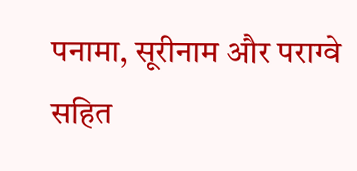पनामा, सूरीनाम और पराग्वे सहित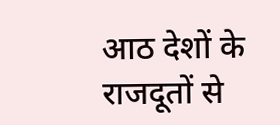आठ देशों के राजदूतों से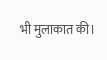भी मुलाकात की।